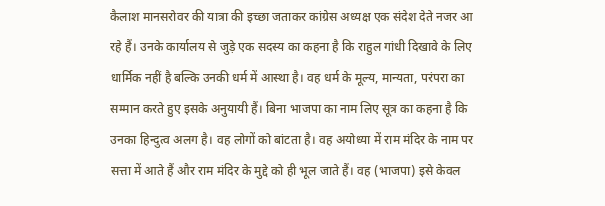कैलाश मानसरोवर की यात्रा की इच्छा जताकर कांग्रेस अध्यक्ष एक संदेश देते नजर आ रहे हैं। उनके कार्यालय से जुड़े एक सदस्य का कहना है कि राहुल गांधी दिखावे के लिए धार्मिक नहीं है बल्कि उनकी धर्म में आस्था है। वह धर्म के मूल्य, मान्यता, परंपरा का सम्मान करते हुए इसके अनुयायी हैं। बिना भाजपा का नाम लिए सूत्र का कहना है कि उनका हिन्दुत्व अलग है। वह लोगों को बांटता है। वह अयोध्या में राम मंदिर के नाम पर सत्ता में आते हैं और राम मंदिर के मुद्दे को ही भूल जाते हैं। वह (भाजपा) इसे केवल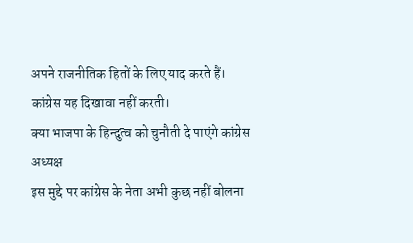अपने राजनीतिक हितों के लिए याद करते हैं। कांग्रेस यह दिखावा नहीं करती।
क्या भाजपा के हिन्दुत्व को चुनौती दे पाएंगे कांग्रेस अध्यक्ष
इस मुद्दे पर कांग्रेस के नेता अभी कुछ नहीं बोलना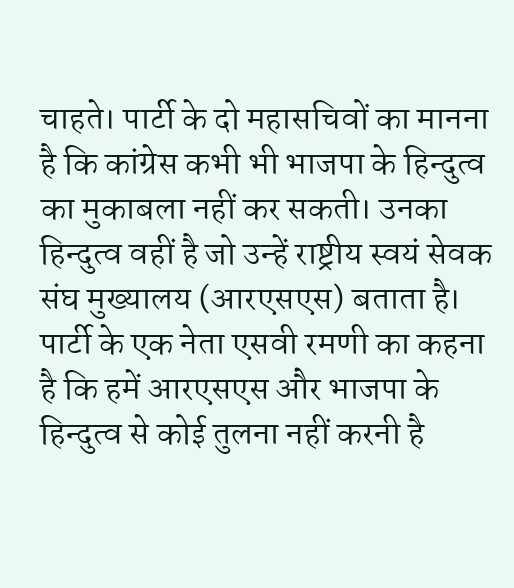चाहते। पार्टी के दो महासचिवों का मानना है कि कांग्रेस कभी भी भाजपा के हिन्दुत्व का मुकाबला नहीं कर सकती। उनका हिन्दुत्व वहीं है जो उन्हें राष्ट्रीय स्वयं सेवक संघ मुख्यालय (आरएसएस) बताता है। पार्टी के एक नेता एसवी रमणी का कहना है कि हमें आरएसएस और भाजपा के हिन्दुत्व से कोई तुलना नहीं करनी है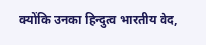क्योंकि उनका हिन्दुत्व भारतीय वेद,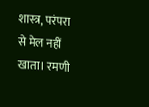शास्त्र, परंपरा से मेल नहीं खाता। रमणी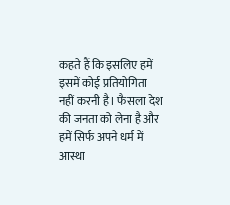कहते हैं कि इसलिए हमें इसमें कोई प्रतियोगिता नहीं करनी है। फैसला देश की जनता को लेना है और हमें सिर्फ अपने धर्म में आस्था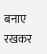बनाए रखकर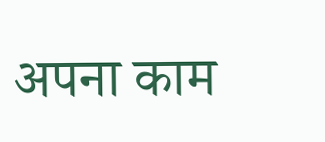अपना काम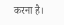करना है।